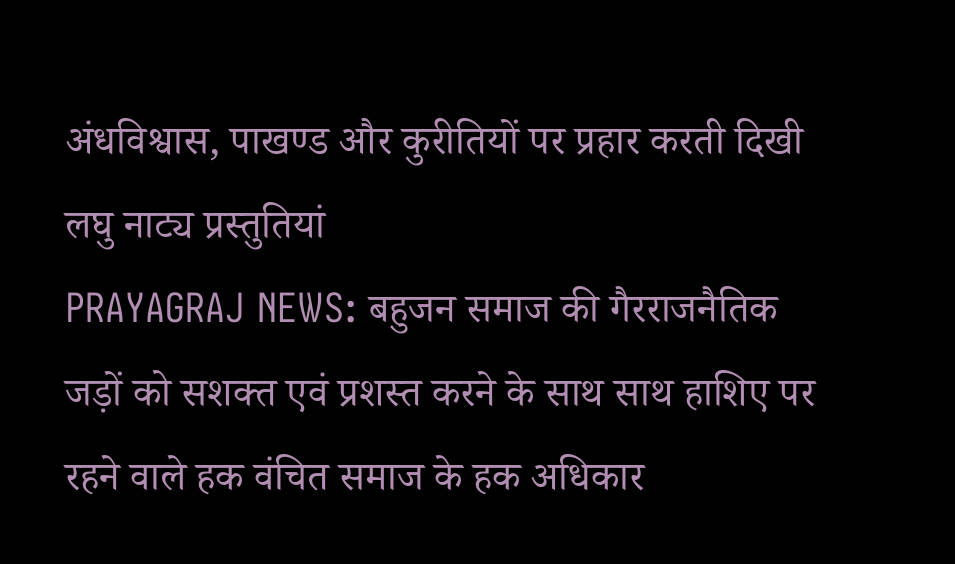अंधविश्वास, पाखण्ड और कुरीतियों पर प्रहार करती दिखी लघु नाट्य प्रस्तुतियां
PRAYAGRAJ NEWS: बहुजन समाज की गैरराजनैतिक जड़ों को सशक्त एवं प्रशस्त करने के साथ साथ हाशिए पर रहने वाले हक वंचित समाज के हक अधिकार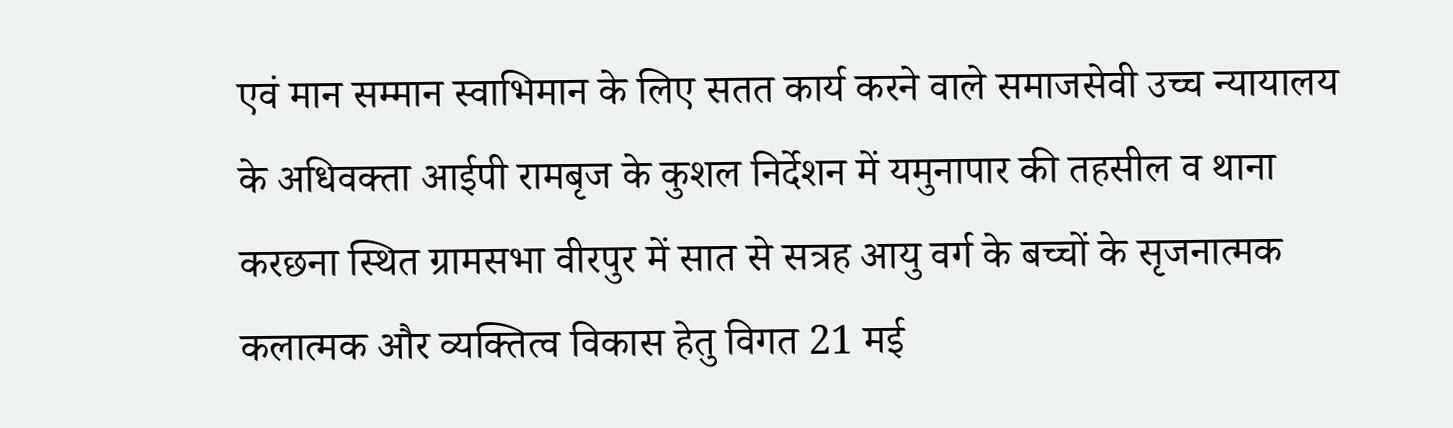एवं मान सम्मान स्वाभिमान के लिए सतत कार्य करने वाले समाजसेवी उच्च न्यायालय के अधिवक्ता आईपी रामबृज के कुशल निर्देशन में यमुनापार की तहसील व थाना करछना स्थित ग्रामसभा वीरपुर में सात से सत्रह आयु वर्ग के बच्चों के सृजनात्मक कलात्मक और व्यक्तित्व विकास हेतु विगत 21 मई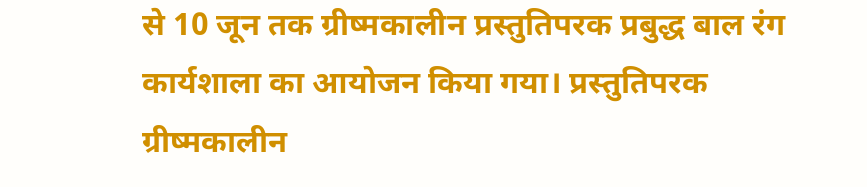से 10 जून तक ग्रीष्मकालीन प्रस्तुतिपरक प्रबुद्ध बाल रंग कार्यशाला का आयोजन किया गया। प्रस्तुतिपरक ग्रीष्मकालीन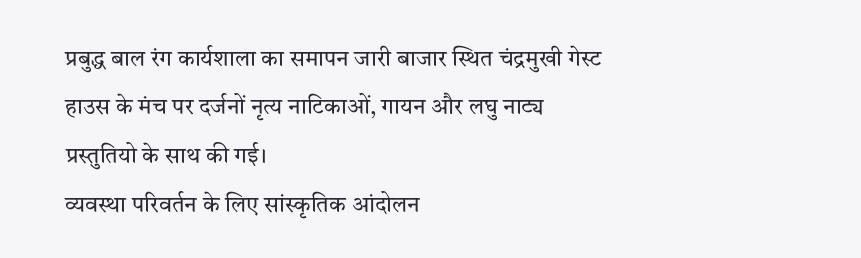प्रबुद्ध बाल रंग कार्यशाला का समापन जारी बाजार स्थित चंद्रमुखी गेस्ट हाउस के मंच पर दर्जनों नृत्य नाटिकाओं, गायन और लघु नाट्य प्रस्तुतियो के साथ की गई।
व्यवस्था परिवर्तन के लिए सांस्कृतिक आंदोलन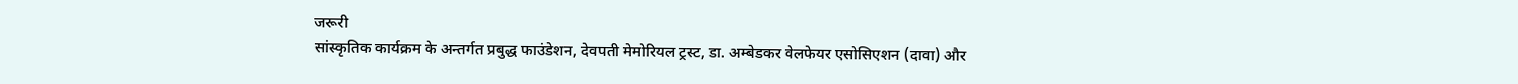जरूरी
सांस्कृतिक कार्यक्रम के अन्तर्गत प्रबुद्ध फाउंडेशन, देवपती मेमोरियल ट्रस्ट, डा. अम्बेडकर वेलफेयर एसोसिएशन (दावा) और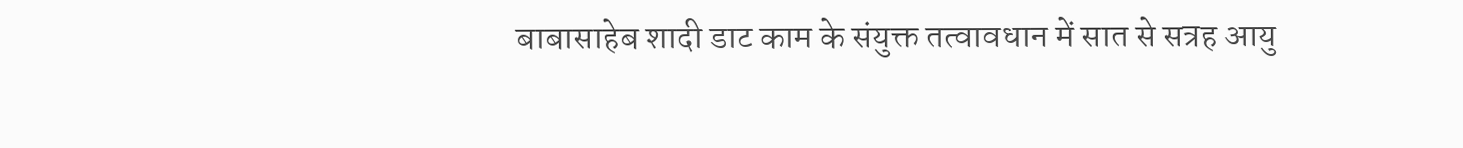बाबासाहेब शादी डाट काम के संयुक्त तत्वावधान में सात से सत्रह आयु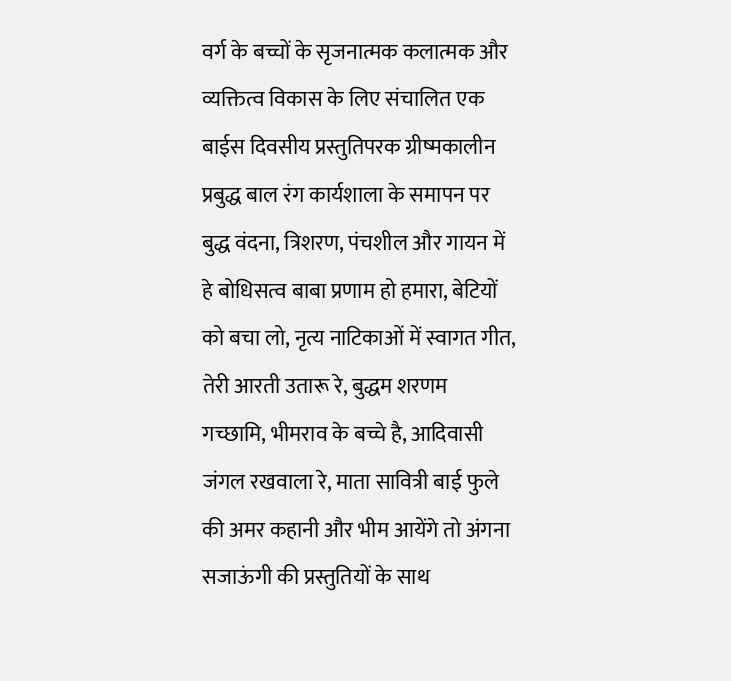वर्ग के बच्चों के सृजनात्मक कलात्मक और व्यक्तित्व विकास के लिए संचालित एक बाईस दिवसीय प्रस्तुतिपरक ग्रीष्मकालीन प्रबुद्ध बाल रंग कार्यशाला के समापन पर बुद्ध वंदना, त्रिशरण, पंचशील और गायन में हे बोधिसत्व बाबा प्रणाम हो हमारा, बेटियों को बचा लो, नृत्य नाटिकाओं में स्वागत गीत, तेरी आरती उतारू रे, बुद्धम शरणम गच्छामि, भीमराव के बच्चे है, आदिवासी जंगल रखवाला रे, माता सावित्री बाई फुले की अमर कहानी और भीम आयेंगे तो अंगना सजाऊंगी की प्रस्तुतियों के साथ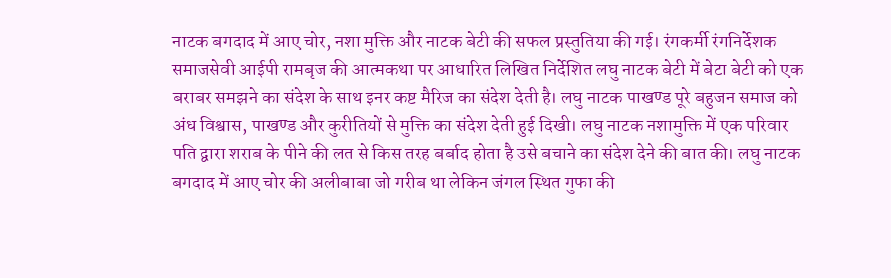नाटक बगदाद में आए चोर, नशा मुक्ति और नाटक बेटी की सफल प्रस्तुतिया की गई। रंगकर्मी रंगनिर्देशक समाजसेवी आईपी रामबृज की आत्मकथा पर आधारित लिखित निर्देशित लघु नाटक बेटी में बेटा बेटी को एक बराबर समझने का संदेश के साथ इनर कष्ट मैरिज का संदेश देती है। लघु नाटक पाखण्ड पूरे बहुजन समाज को अंध विश्वास, पाखण्ड और कुरीतियों से मुक्ति का संदेश देती हुई दिखी। लघु नाटक नशामुक्ति में एक परिवार पति द्वारा शराब के पीने की लत से किस तरह बर्बाद होता है उसे बचाने का संदेश देने की बात की। लघु नाटक बगदाद में आए चोर की अलीबाबा जो गरीब था लेकिन जंगल स्थित गुफा की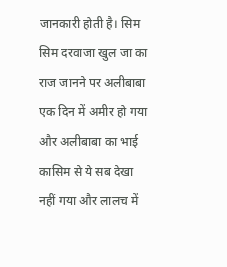जानकारी होती है। सिम सिम दरवाजा खुल जा का राज जानने पर अलीबाबा एक दिन में अमीर हो गया और अलीबाबा का भाई कासिम से ये सब देखा नहीं गया और लालच में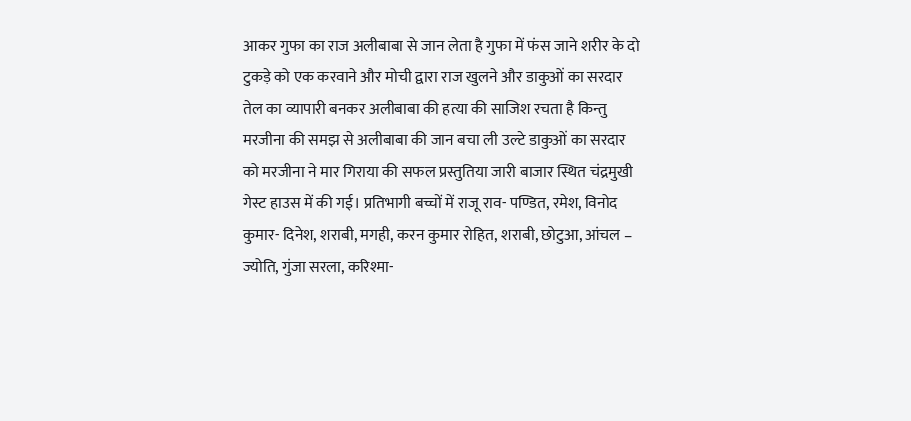आकर गुफा का राज अलीबाबा से जान लेता है गुफा में फंस जाने शरीर के दो टुकड़े को एक करवाने और मोची द्वारा राज खुलने और डाकुओं का सरदार तेल का व्यापारी बनकर अलीबाबा की हत्या की साजिश रचता है किन्तु मरजीना की समझ से अलीबाबा की जान बचा ली उल्टे डाकुओं का सरदार को मरजीना ने मार गिराया की सफल प्रस्तुतिया जारी बाजार स्थित चंद्रमुखी गेस्ट हाउस में की गई। प्रतिभागी बच्चों में राजू राव- पण्डित, रमेश, विनोद कुमार- दिनेश, शराबी, मगही, करन कुमार रोहित, शराबी, छोटुआ, आंचल – ज्योति, गुंजा सरला, करिश्मा-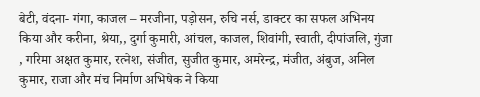बेटी, वंदना- गंगा, काजल – मरजीना, पड़ोसन, रुचि नर्स, डाक्टर का सफल अभिनय किया और करीना, श्रेया,, दुर्गा कुमारी, आंचल, काजल, शिवांगी, स्वाती, दीपांजलि, गुंजा , गरिमा अक्षत कुमार, रत्नेश, संजीत, सुजीत कुमार, अमरेन्द्र, मंजीत, अंबुज, अनिल कुमार, राजा और मंच निर्माण अभिषेक ने किया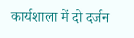कार्यशाला में दो दर्जन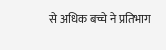से अधिक बच्चे ने प्रतिभाग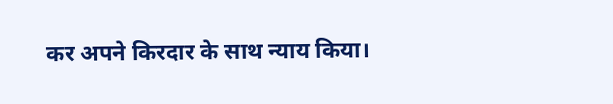कर अपने किरदार के साथ न्याय किया।